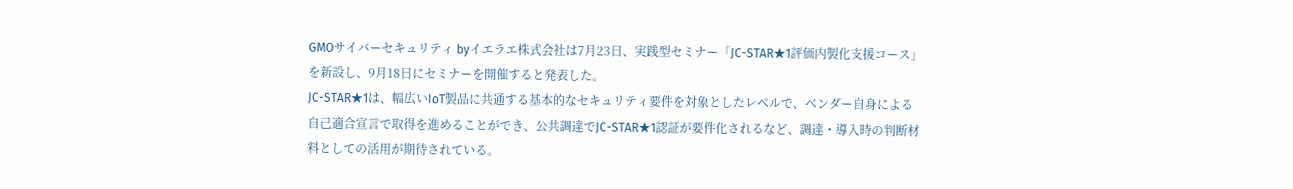GMOサイバーセキュリティ byイエラエ株式会社は7月23日、実践型セミナー「JC-STAR★1評価内製化支援コース」を新設し、9月18日にセミナーを開催すると発表した。
JC-STAR★1は、幅広いIoT製品に共通する基本的なセキュリティ要件を対象としたレベルで、ベンダー自身による自己適合宣言で取得を進めることができ、公共調達でJC-STAR★1認証が要件化されるなど、調達・導入時の判断材料としての活用が期待されている。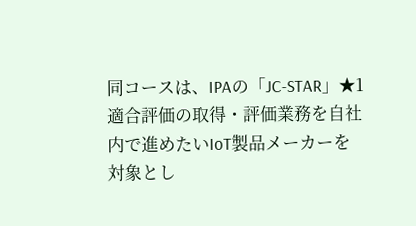同コースは、IPAの「JC-STAR」★1適合評価の取得・評価業務を自社内で進めたいIoT製品メーカーを対象とし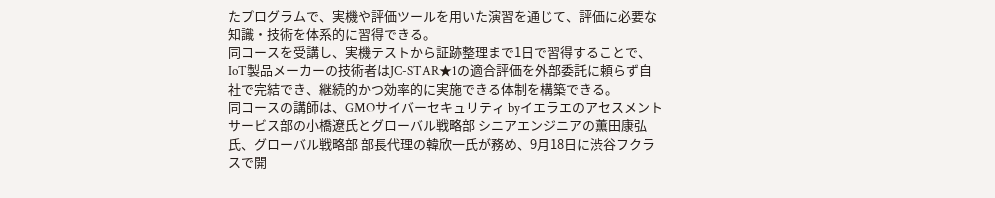たプログラムで、実機や評価ツールを用いた演習を通じて、評価に必要な知識・技術を体系的に習得できる。
同コースを受講し、実機テストから証跡整理まで1日で習得することで、IoT製品メーカーの技術者はJC-STAR★1の適合評価を外部委託に頼らず自社で完結でき、継続的かつ効率的に実施できる体制を構築できる。
同コースの講師は、GMOサイバーセキュリティ byイエラエのアセスメントサービス部の小橋遼氏とグローバル戦略部 シニアエンジニアの薫田康弘氏、グローバル戦略部 部長代理の韓欣一氏が務め、9月18日に渋谷フクラスで開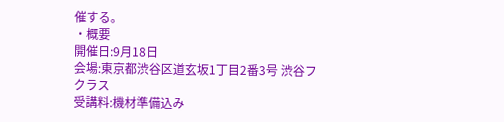催する。
・概要
開催日:9月18日
会場:東京都渋谷区道玄坂1丁目2番3号 渋谷フクラス
受講料:機材準備込み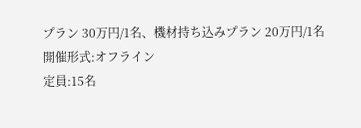プラン 30万円/1名、機材持ち込みプラン 20万円/1名
開催形式:オフライン
定員:15名